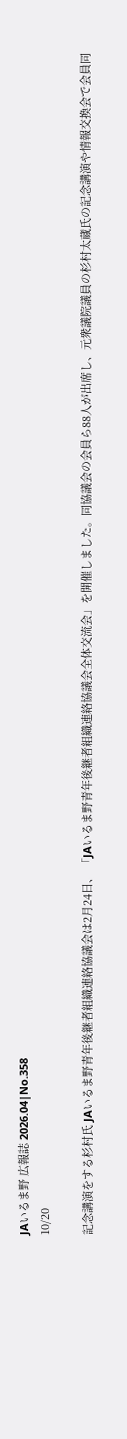JAいるま野 広報誌 2026.04|No.358
10/20

記念講演をする杉村氏 JAいるま野青年後継者組織連絡協議会は2月24日、 「JAいるま野青年後継者組織連絡協議会全体交流会」を開催しました。同協議会の会員ら88人が出席し、元衆議院議員の杉村太蔵氏の記念講演や情報交換会で会員同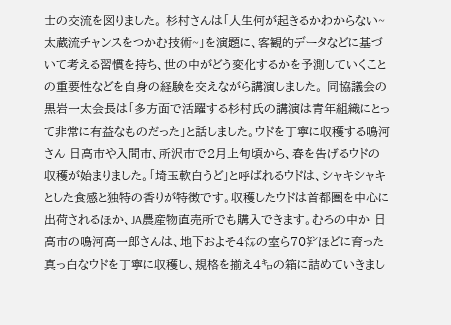士の交流を図りました。 杉村さんは「人生何が起きるかわからない~太蔵流チャンスをつかむ技術~」を演題に、客観的データなどに基づいて考える習慣を持ち、世の中がどう変化するかを予測していくことの重要性などを自身の経験を交えながら講演しました。 同協議会の黒岩一太会長は「多方面で活躍する杉村氏の講演は青年組織にとって非常に有益なものだった」と話しました。ウドを丁寧に収穫する鳴河さん 日高市や入間市、所沢市で2月上旬頃から、春を告げるウドの収穫が始まりました。「埼玉軟白うど」と呼ばれるウドは、シャキシャキとした食感と独特の香りが特徴です。収穫したウドは首都圏を中心に出荷されるほか、JA農産物直売所でも購入できます。むろの中か 日高市の鳴河高一郎さんは、地下およそ4㍍の室ら70㌢ほどに育った真っ白なウドを丁寧に収穫し、規格を揃え4㌔の箱に詰めていきまし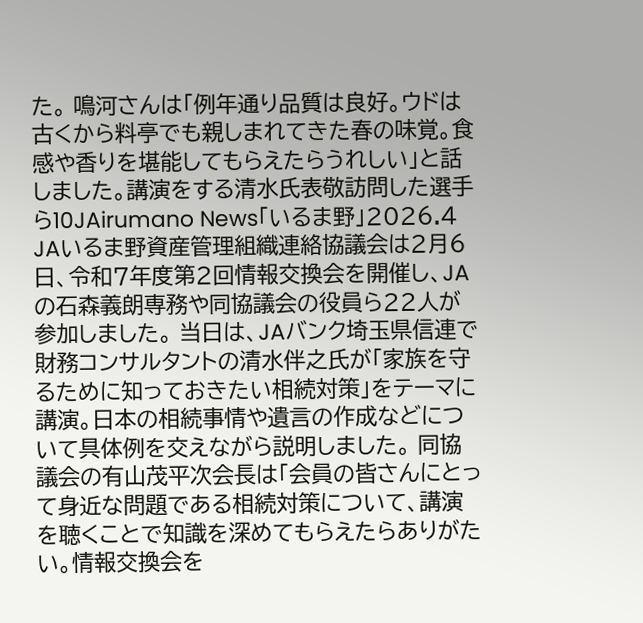た。 鳴河さんは「例年通り品質は良好。ウドは古くから料亭でも親しまれてきた春の味覚。食感や香りを堪能してもらえたらうれしい」と話しました。講演をする清水氏表敬訪問した選手ら10JAirumano News「いるま野」2026.4     JAいるま野資産管理組織連絡協議会は2月6日、令和7年度第2回情報交換会を開催し、JAの石森義朗専務や同協議会の役員ら22人が参加しました。 当日は、JAバンク埼玉県信連で財務コンサルタントの清水伴之氏が「家族を守るために知っておきたい相続対策」をテーマに講演。日本の相続事情や遺言の作成などについて具体例を交えながら説明しました。 同協議会の有山茂平次会長は「会員の皆さんにとって身近な問題である相続対策について、講演を聴くことで知識を深めてもらえたらありがたい。情報交換会を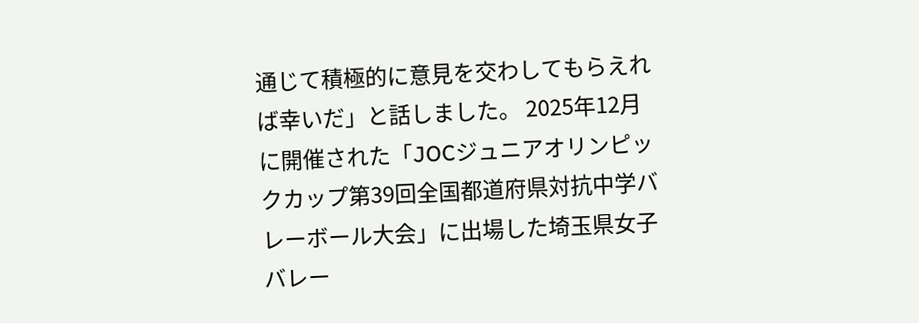通じて積極的に意見を交わしてもらえれば幸いだ」と話しました。 2025年12月に開催された「JOCジュニアオリンピックカップ第39回全国都道府県対抗中学バレーボール大会」に出場した埼玉県女子バレー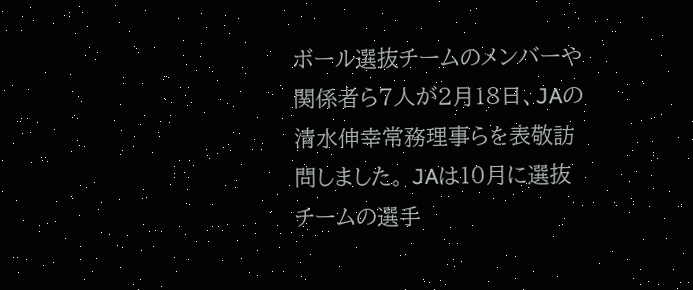ボール選抜チームのメンバーや関係者ら7人が2月18日、JAの清水伸幸常務理事らを表敬訪問しました。 JAは10月に選抜チームの選手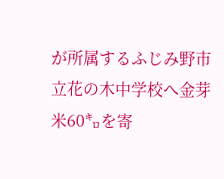が所属するふじみ野市立花の木中学校へ金芽米60㌔を寄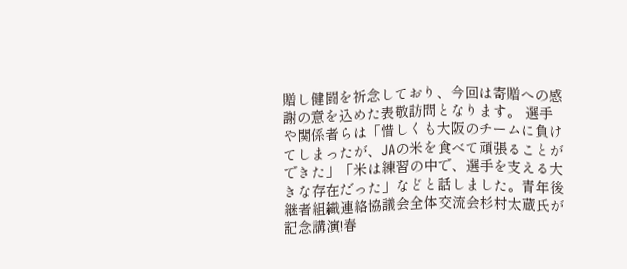贈し健闘を祈念しており、今回は寄贈への感謝の意を込めた表敬訪問となります。 選手や関係者らは「惜しくも大阪のチームに負けてしまったが、JAの米を食べて頑張ることができた」「米は練習の中で、選手を支える大きな存在だった」などと話しました。青年後継者組織連絡協議会全体交流会杉村太蔵氏が記念講演!春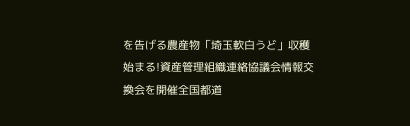を告げる農産物「埼玉軟白うど」収穫始まる!資産管理組織連絡協議会情報交換会を開催全国都道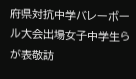府県対抗中学バレーボール大会出場女子中学生らが表敬訪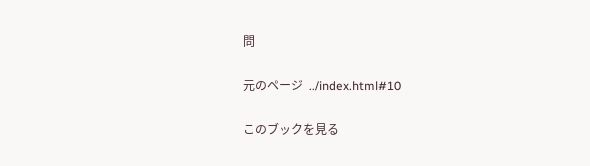問

元のページ  ../index.html#10

このブックを見る